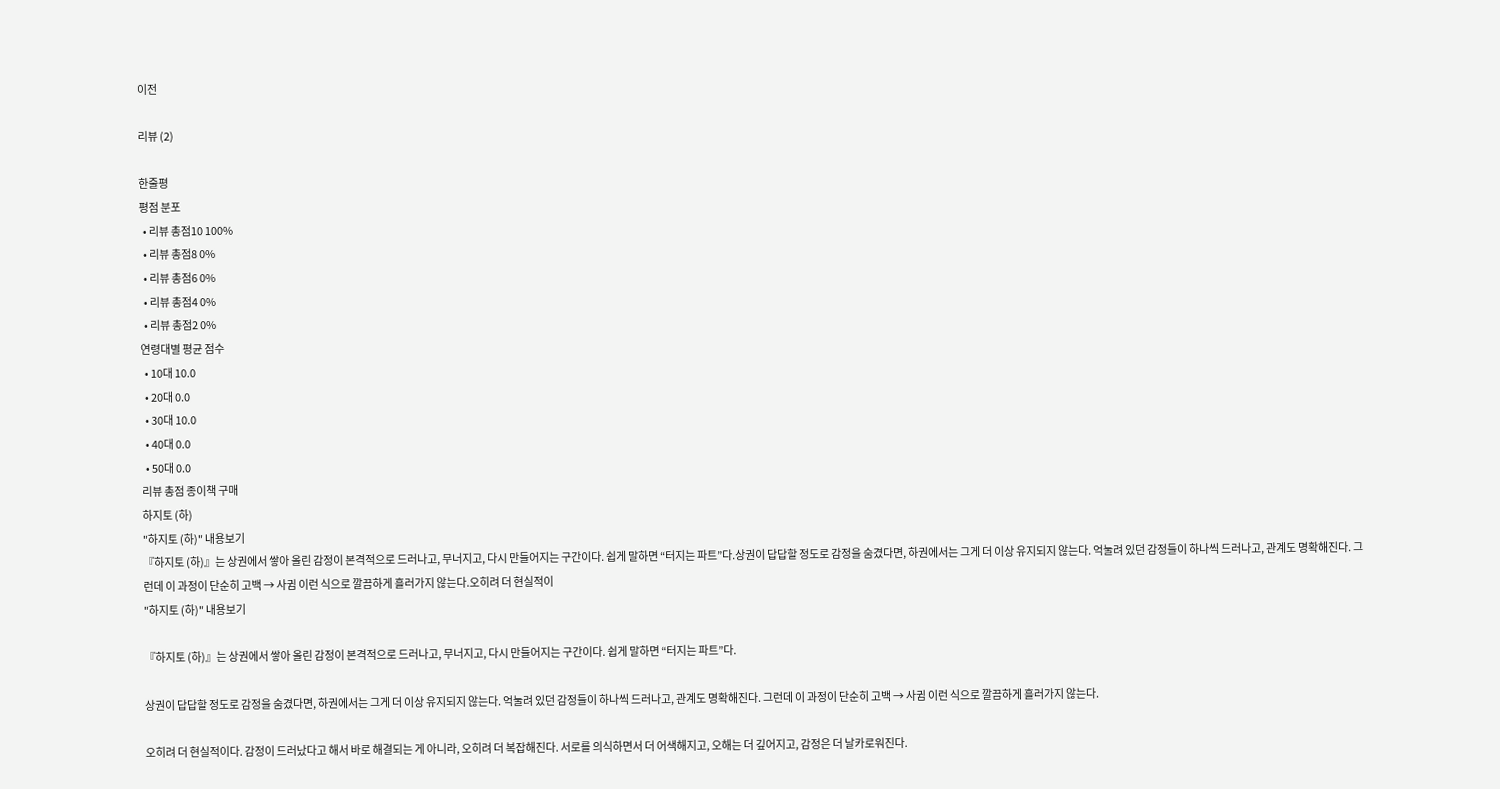이전

리뷰 (2)

한줄평
평점 분포
  • 리뷰 총점10 100%
  • 리뷰 총점8 0%
  • 리뷰 총점6 0%
  • 리뷰 총점4 0%
  • 리뷰 총점2 0%
연령대별 평균 점수
  • 10대 10.0
  • 20대 0.0
  • 30대 10.0
  • 40대 0.0
  • 50대 0.0
리뷰 총점 종이책 구매
하지토 (하)
"하지토 (하)" 내용보기
『하지토 (하)』는 상권에서 쌓아 올린 감정이 본격적으로 드러나고, 무너지고, 다시 만들어지는 구간이다. 쉽게 말하면 “터지는 파트”다.상권이 답답할 정도로 감정을 숨겼다면, 하권에서는 그게 더 이상 유지되지 않는다. 억눌려 있던 감정들이 하나씩 드러나고, 관계도 명확해진다. 그런데 이 과정이 단순히 고백 → 사귐 이런 식으로 깔끔하게 흘러가지 않는다.오히려 더 현실적이
"하지토 (하)" 내용보기

『하지토 (하)』는 상권에서 쌓아 올린 감정이 본격적으로 드러나고, 무너지고, 다시 만들어지는 구간이다. 쉽게 말하면 “터지는 파트”다.

상권이 답답할 정도로 감정을 숨겼다면, 하권에서는 그게 더 이상 유지되지 않는다. 억눌려 있던 감정들이 하나씩 드러나고, 관계도 명확해진다. 그런데 이 과정이 단순히 고백 → 사귐 이런 식으로 깔끔하게 흘러가지 않는다.

오히려 더 현실적이다. 감정이 드러났다고 해서 바로 해결되는 게 아니라, 오히려 더 복잡해진다. 서로를 의식하면서 더 어색해지고, 오해는 더 깊어지고, 감정은 더 날카로워진다.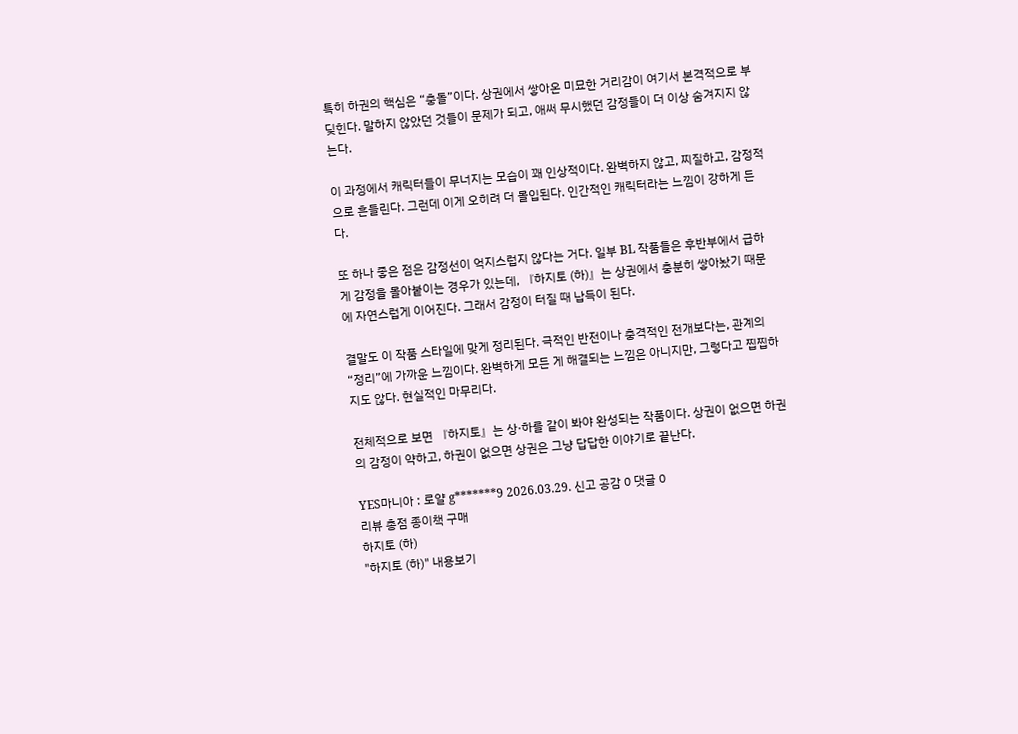특히 하권의 핵심은 “충돌”이다. 상권에서 쌓아온 미묘한 거리감이 여기서 본격적으로 부딪힌다. 말하지 않았던 것들이 문제가 되고, 애써 무시했던 감정들이 더 이상 숨겨지지 않는다.

이 과정에서 캐릭터들이 무너지는 모습이 꽤 인상적이다. 완벽하지 않고, 찌질하고, 감정적으로 흔들린다. 그런데 이게 오히려 더 몰입된다. 인간적인 캐릭터라는 느낌이 강하게 든다.

또 하나 좋은 점은 감정선이 억지스럽지 않다는 거다. 일부 BL 작품들은 후반부에서 급하게 감정을 몰아붙이는 경우가 있는데, 『하지토 (하)』는 상권에서 충분히 쌓아놨기 때문에 자연스럽게 이어진다. 그래서 감정이 터질 때 납득이 된다.

결말도 이 작품 스타일에 맞게 정리된다. 극적인 반전이나 충격적인 전개보다는, 관계의 “정리”에 가까운 느낌이다. 완벽하게 모든 게 해결되는 느낌은 아니지만, 그렇다고 찝찝하지도 않다. 현실적인 마무리다.

전체적으로 보면 『하지토』는 상·하를 같이 봐야 완성되는 작품이다. 상권이 없으면 하권의 감정이 약하고, 하권이 없으면 상권은 그냥 답답한 이야기로 끝난다.

YES마니아 : 로얄 g*******9 2026.03.29. 신고 공감 0 댓글 0
리뷰 총점 종이책 구매
하지토 (하)
"하지토 (하)" 내용보기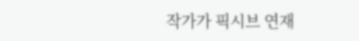작가가 픽시브 연재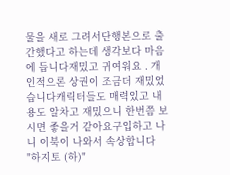물을 새로 그려서단행본으로 출간했다고 하는데 생각보다 마음에 듭니다재밌고 귀여워요 . 개인적으론 상권이 조금더 재밌었습니다캐릭터들도 매력있고 내용도 알차고 재밌으니 한번쯤 보시면 좋을거 같아요구입하고 나니 이북이 나와서 속상합니다
"하지토 (하)"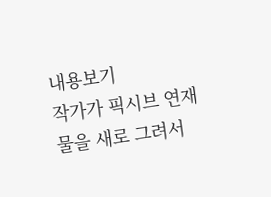내용보기
작가가 픽시브 연재물을 새로 그려서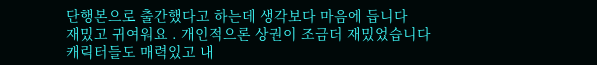단행본으로 출간했다고 하는데 생각보다 마음에 듭니다
재밌고 귀여워요 . 개인적으론 상권이 조금더 재밌었습니다
캐릭터들도 매력있고 내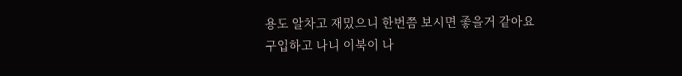용도 알차고 재밌으니 한번쯤 보시면 좋을거 같아요
구입하고 나니 이북이 나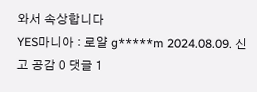와서 속상합니다
YES마니아 : 로얄 g*****m 2024.08.09. 신고 공감 0 댓글 1